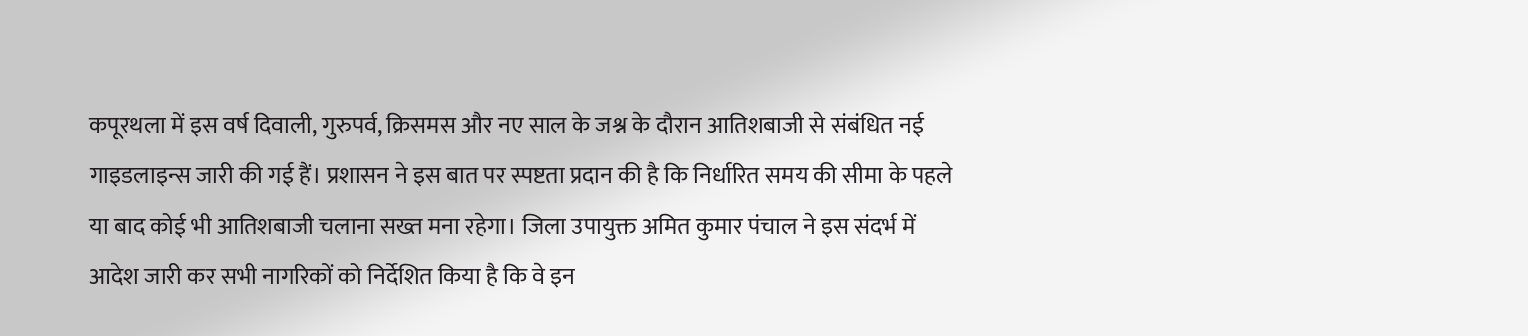कपूरथला में इस वर्ष दिवाली, गुरुपर्व, क्रिसमस और नए साल के जश्न के दौरान आतिशबाजी से संबंधित नई गाइडलाइन्स जारी की गई हैं। प्रशासन ने इस बात पर स्पष्टता प्रदान की है कि निर्धारित समय की सीमा के पहले या बाद कोई भी आतिशबाजी चलाना सख्त मना रहेगा। जिला उपायुक्त अमित कुमार पंचाल ने इस संदर्भ में आदेश जारी कर सभी नागरिकों को निर्देशित किया है कि वे इन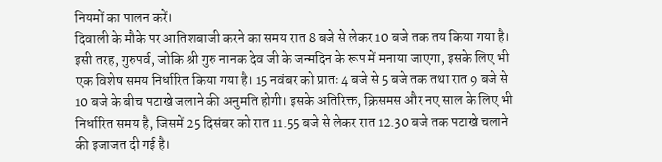नियमों का पालन करें।
दिवाली के मौके पर आतिशबाजी करने का समय रात 8 बजे से लेकर 10 बजे तक तय किया गया है। इसी तरह, गुरुपर्व, जोकि श्री गुरु नानक देव जी के जन्मदिन के रूप में मनाया जाएगा, इसके लिए भी एक विशेष समय निर्धारित किया गया है। 15 नवंबर को प्रातः 4 बजे से 5 बजे तक तथा रात 9 बजे से 10 बजे के बीच पटाखे जलाने की अनुमति होगी। इसके अतिरिक्त, क्रिसमस और नए साल के लिए भी निर्धारित समय है, जिसमें 25 दिसंबर को रात 11.55 बजे से लेकर रात 12.30 बजे तक पटाखे चलाने की इजाजत दी गई है।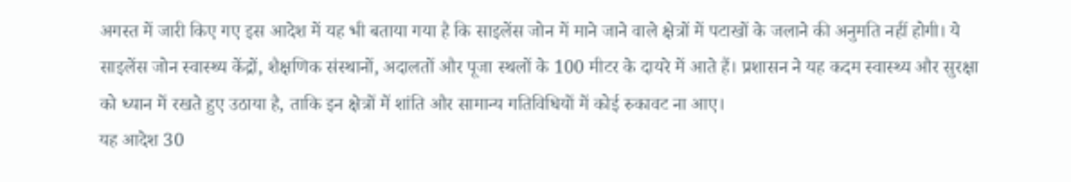अगस्त में जारी किए गए इस आदेश में यह भी बताया गया है कि साइलेंस जोन में माने जाने वाले क्षेत्रों में पटाखों के जलाने की अनुमति नहीं होगी। ये साइलेंस जोन स्वास्थ्य केंद्रों, शैक्षणिक संस्थानों, अदालतों और पूजा स्थलों के 100 मीटर के दायरे में आते हैं। प्रशासन ने यह कदम स्वास्थ्य और सुरक्षा को ध्यान में रखते हुए उठाया है, ताकि इन क्षेत्रों में शांति और सामान्य गतिविधियों में कोई रुकावट ना आए।
यह आदेश 30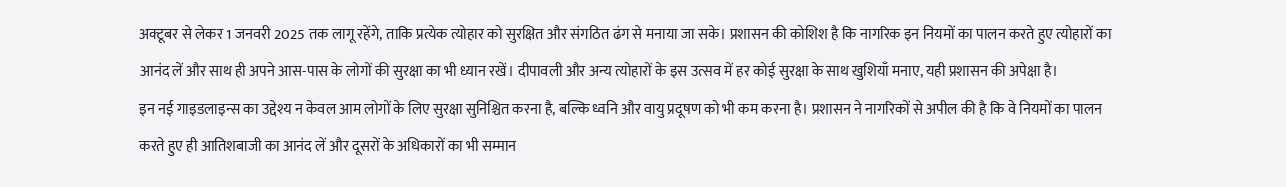अक्टूबर से लेकर 1 जनवरी 2025 तक लागू रहेंगे, ताकि प्रत्येक त्योहार को सुरक्षित और संगठित ढंग से मनाया जा सके। प्रशासन की कोशिश है कि नागरिक इन नियमों का पालन करते हुए त्योहारों का आनंद लें और साथ ही अपने आस-पास के लोगों की सुरक्षा का भी ध्यान रखें। दीपावली और अन्य त्योहारों के इस उत्सव में हर कोई सुरक्षा के साथ खुशियाँ मनाए, यही प्रशासन की अपेक्षा है।
इन नई गाइडलाइन्स का उद्देश्य न केवल आम लोगों के लिए सुरक्षा सुनिश्चित करना है, बल्कि ध्वनि और वायु प्रदूषण को भी कम करना है। प्रशासन ने नागरिकों से अपील की है कि वे नियमों का पालन करते हुए ही आतिशबाजी का आनंद लें और दूसरों के अधिकारों का भी सम्मान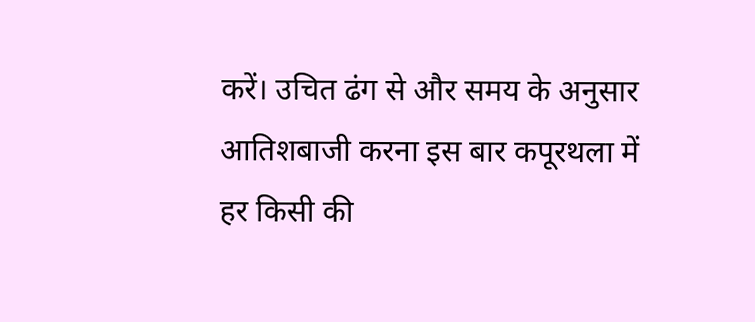करें। उचित ढंग से और समय के अनुसार आतिशबाजी करना इस बार कपूरथला में हर किसी की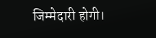जिम्मेदारी होगी।